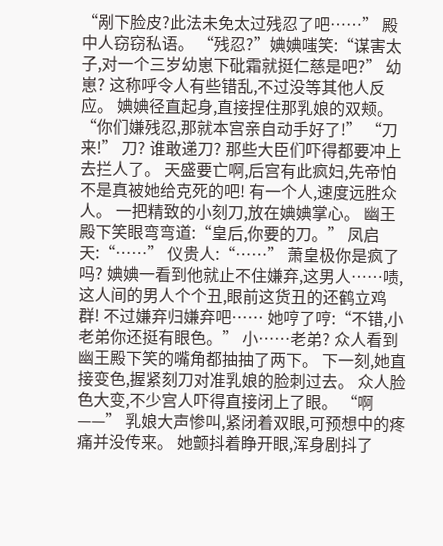“剐下脸皮?此法未免太过残忍了吧……” 殿中人窃窃私语。 “残忍?”婰婰嗤笑:“谋害太子,对一个三岁幼崽下砒霜就挺仁慈是吧?” 幼崽? 这称呼令人有些错乱,不过没等其他人反应。 婰婰径直起身,直接捏住那乳娘的双颊。 “你们嫌残忍,那就本宫亲自动手好了!” “刀来!” 刀? 谁敢递刀? 那些大臣们吓得都要冲上去拦人了。 天盛要亡啊,后宫有此疯妇,先帝怕不是真被她给克死的吧! 有一个人,速度远胜众人。 一把精致的小刻刀,放在婰婰掌心。 幽王殿下笑眼弯弯道:“皇后,你要的刀。” 凤启天:“……” 仪贵人:“……” 萧皇极你是疯了吗? 婰婰一看到他就止不住嫌弃,这男人……啧,这人间的男人个个丑,眼前这货丑的还鹤立鸡群! 不过嫌弃归嫌弃吧…… 她哼了哼:“不错,小老弟你还挺有眼色。” 小……老弟? 众人看到幽王殿下笑的嘴角都抽抽了两下。 下一刻,她直接变色,握紧刻刀对准乳娘的脸刺过去。 众人脸色大变,不少宫人吓得直接闭上了眼。 “啊——” 乳娘大声惨叫,紧闭着双眼,可预想中的疼痛并没传来。 她颤抖着睁开眼,浑身剧抖了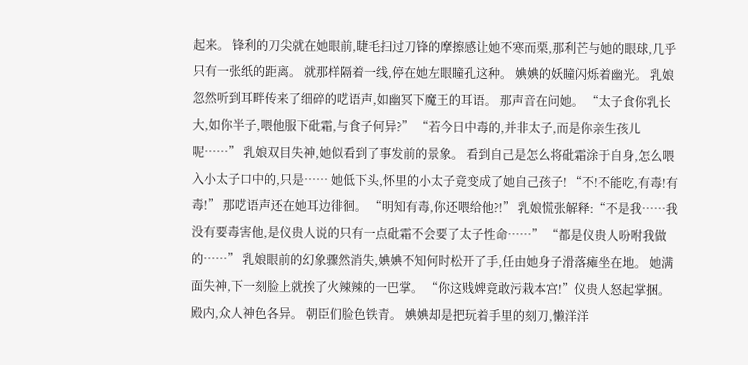起来。 锋利的刀尖就在她眼前,睫毛扫过刀锋的摩擦感让她不寒而栗,那利芒与她的眼球,几乎只有一张纸的距离。 就那样隔着一线,停在她左眼瞳孔这种。 婰婰的妖瞳闪烁着幽光。 乳娘忽然听到耳畔传来了细碎的呓语声,如幽冥下魔王的耳语。 那声音在问她。 “太子食你乳长大,如你半子,喂他服下砒霜,与食子何异?” “若今日中毒的,并非太子,而是你亲生孩儿呢……” 乳娘双目失神,她似看到了事发前的景象。 看到自己是怎么将砒霜涂于自身,怎么喂入小太子口中的,只是…… 她低下头,怀里的小太子竟变成了她自己孩子! “不!不能吃,有毒!有毒!” 那呓语声还在她耳边徘徊。 “明知有毒,你还喂给他?!” 乳娘慌张解释:“不是我……我没有要毒害他,是仪贵人说的只有一点砒霜不会要了太子性命……” “都是仪贵人吩咐我做的……” 乳娘眼前的幻象骤然消失,婰婰不知何时松开了手,任由她身子滑落瘫坐在地。 她满面失神,下一刻脸上就挨了火辣辣的一巴掌。 “你这贱婢竟敢污栽本宫!”仪贵人怒起掌捆。 殿内,众人神色各异。 朝臣们脸色铁青。 婰婰却是把玩着手里的刻刀,懒洋洋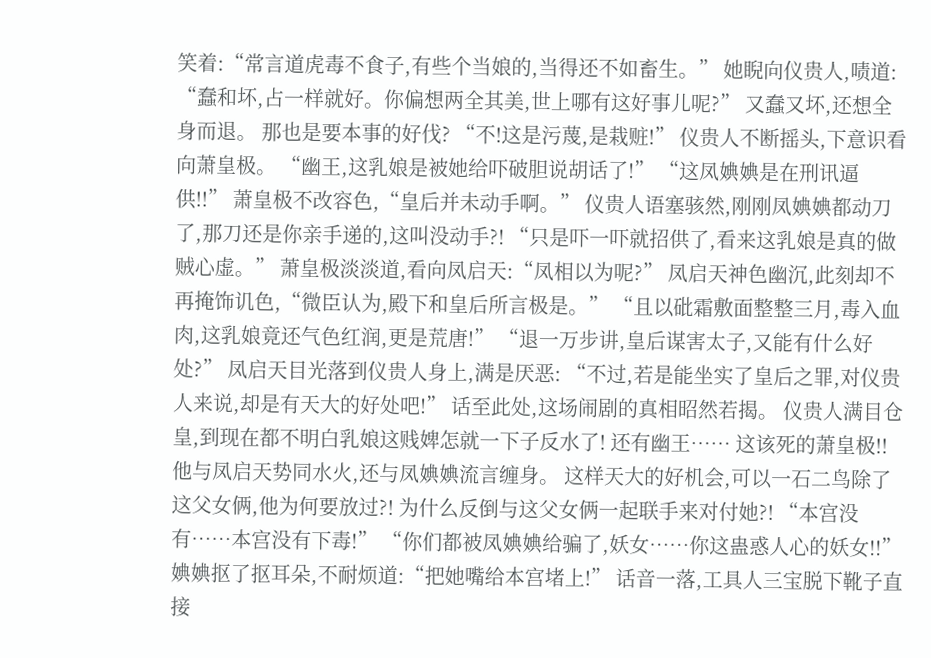笑着:“常言道虎毒不食子,有些个当娘的,当得还不如畜生。” 她睨向仪贵人,啧道: “蠢和坏,占一样就好。你偏想两全其美,世上哪有这好事儿呢?” 又蠢又坏,还想全身而退。 那也是要本事的好伐? “不!这是污蔑,是栽赃!” 仪贵人不断摇头,下意识看向萧皇极。 “幽王,这乳娘是被她给吓破胆说胡话了!” “这凤婰婰是在刑讯逼供!!” 萧皇极不改容色,“皇后并未动手啊。” 仪贵人语塞骇然,刚刚凤婰婰都动刀了,那刀还是你亲手递的,这叫没动手?! “只是吓一吓就招供了,看来这乳娘是真的做贼心虚。” 萧皇极淡淡道,看向凤启天:“凤相以为呢?” 凤启天神色幽沉,此刻却不再掩饰讥色,“微臣认为,殿下和皇后所言极是。” “且以砒霜敷面整整三月,毒入血肉,这乳娘竟还气色红润,更是荒唐!” “退一万步讲,皇后谋害太子,又能有什么好处?” 凤启天目光落到仪贵人身上,满是厌恶: “不过,若是能坐实了皇后之罪,对仪贵人来说,却是有天大的好处吧!” 话至此处,这场闹剧的真相昭然若揭。 仪贵人满目仓皇,到现在都不明白乳娘这贱婢怎就一下子反水了! 还有幽王…… 这该死的萧皇极!! 他与凤启天势同水火,还与凤婰婰流言缠身。 这样天大的好机会,可以一石二鸟除了这父女俩,他为何要放过?! 为什么反倒与这父女俩一起联手来对付她?! “本宫没有……本宫没有下毒!” “你们都被凤婰婰给骗了,妖女……你这蛊惑人心的妖女!!” 婰婰抠了抠耳朵,不耐烦道:“把她嘴给本宫堵上!” 话音一落,工具人三宝脱下靴子直接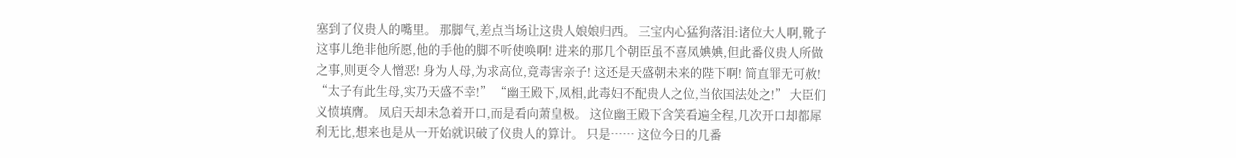塞到了仪贵人的嘴里。 那脚气,差点当场让这贵人娘娘归西。 三宝内心猛狗落泪:诸位大人啊,靴子这事儿绝非他所愿,他的手他的脚不听使唤啊! 进来的那几个朝臣虽不喜凤婰婰,但此番仪贵人所做之事,则更令人憎恶! 身为人母,为求高位,竟毒害亲子! 这还是天盛朝未来的陛下啊! 简直罪无可赦! “太子有此生母,实乃天盛不幸!” “幽王殿下,凤相,此毒妇不配贵人之位,当依国法处之!” 大臣们义愤填膺。 凤启天却未急着开口,而是看向萧皇极。 这位幽王殿下含笑看遍全程,几次开口却都犀利无比,想来也是从一开始就识破了仪贵人的算计。 只是…… 这位今日的几番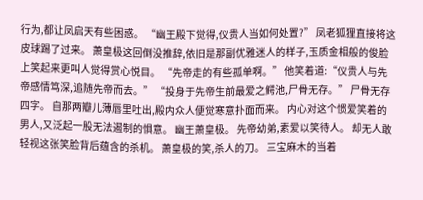行为,都让凤启天有些困惑。 “幽王殿下觉得,仪贵人当如何处置?” 凤老狐狸直接将这皮球踢了过来。 萧皇极这回倒没推辞,依旧是那副优雅迷人的样子,玉质金相般的俊脸上笑起来更叫人觉得赏心悦目。 “先帝走的有些孤单啊。” 他笑着道:“仪贵人与先帝感情笃深,追随先帝而去。” “投身于先帝生前最爱之鳄池,尸骨无存。” 尸骨无存四字。 自那两瓣儿薄唇里吐出,殿内众人便觉寒意扑面而来。 内心对这个惯爱笑着的男人,又泛起一股无法遏制的惧意。 幽王萧皇极。 先帝幼弟,素爱以笑待人。 却无人敢轻视这张笑脸背后蕴含的杀机。 萧皇极的笑,杀人的刀。 三宝麻木的当着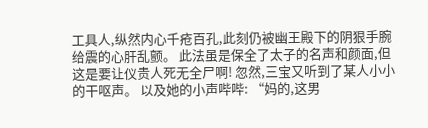工具人,纵然内心千疮百孔,此刻仍被幽王殿下的阴狠手腕给震的心肝乱颤。 此法虽是保全了太子的名声和颜面,但这是要让仪贵人死无全尸啊! 忽然,三宝又听到了某人小小的干呕声。 以及她的小声哔哔: “妈的,这男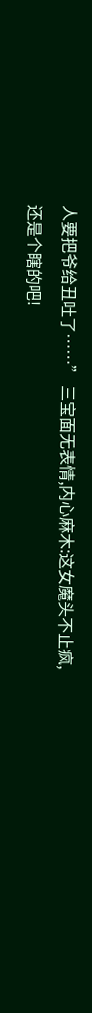人要把爷给丑吐了……” 三宝面无表情,内心麻木:这女魔头不止疯,还是个瞎的吧!